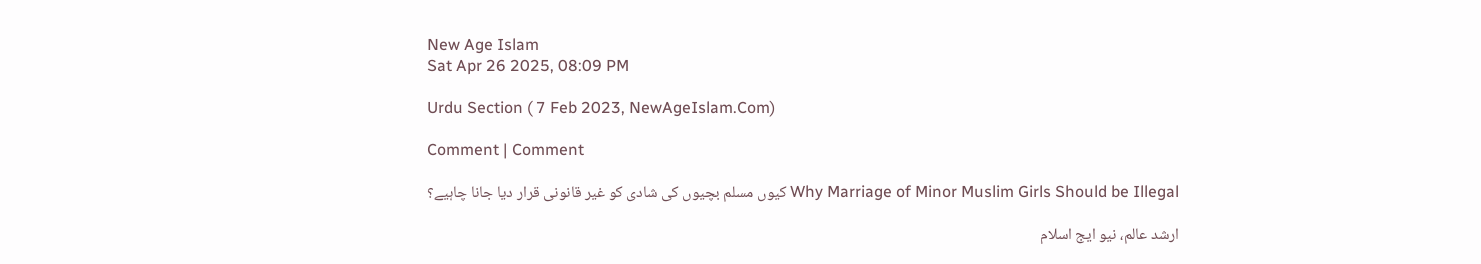New Age Islam
Sat Apr 26 2025, 08:09 PM

Urdu Section ( 7 Feb 2023, NewAgeIslam.Com)

Comment | Comment

Why Marriage of Minor Muslim Girls Should be Illegal کیوں مسلم بچیوں کی شادی کو غیر قانونی قرار دیا جانا چاہیے؟

ارشد عالم، نیو ایج اسلام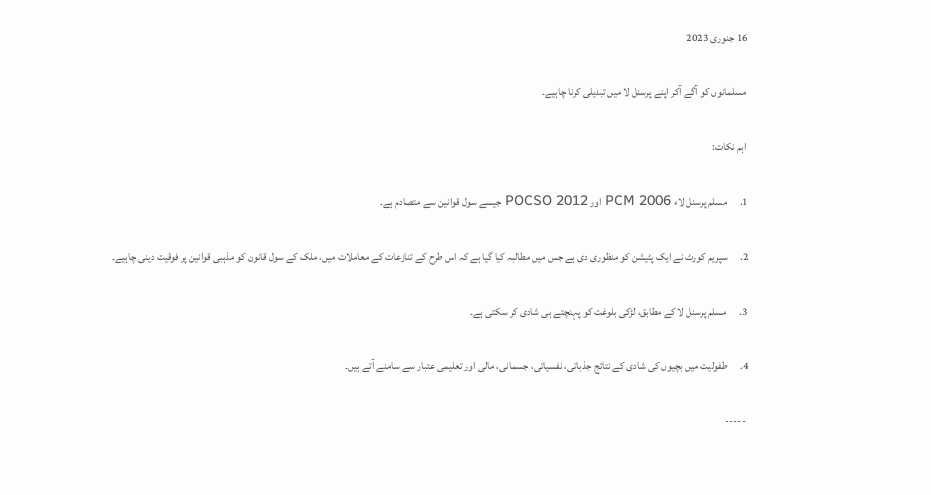16 جنوری 2023

 مسلمانوں کو آگے آکر اپنے پرسنل لا میں تبدیلی کرنا چاہیے۔

 اہم نکات:

1.      مسلم پرسنل لاء PCM 2006 اور POCSO 2012 جیسے سول قوانین سے متصادم ہے۔

2.      سپریم کورٹ نے ایک پٹیشن کو منظوری دی ہے جس میں مطالبہ کیا گیا ہے کہ اس طرح کے تنازعات کے معاملات میں، ملک کے سول قانون کو مذہبی قوانین پر فوقیت دینی چاہیے۔

3.      مسلم پرسنل لا کے مطابق، لڑکی بلوغت کو پہنچتے ہی شادی کر سکتی ہے۔

4.      طفولیت میں بچیوں کی شادی کے نتائج جذباتی، نفسیاتی، جسمانی، مالی اور تعلیمی عتبار سے سامنے آتے ہیں۔

 -----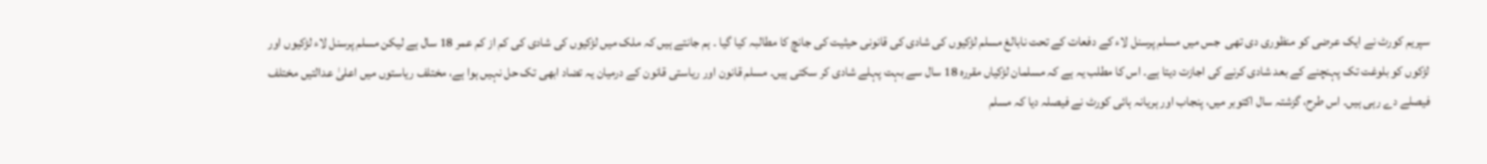سپریم کورٹ نے ایک عرضی کو منظوری دی تھی  جس میں مسلم پرسنل لاء کے دفعات کے تحت نابالغ مسلم لڑکیوں کی شادی کی قانونی حیثیت کی جانچ کا مطالبہ کیا گیا ۔ ہم جانتے ہیں کہ ملک میں لڑکیوں کی شادی کی کم از کم عمر 18 سال ہے لیکن مسلم پرسنل لاء لڑکیوں اور لڑکوں کو بلوغت تک پہنچنے کے بعد شادی کرنے کی اجازت دیتا ہے۔ اس کا مطلب یہ ہے کہ مسلمان لڑکیاں مقررہ 18 سال سے بہت پہلے شادی کر سکتی ہیں۔ مسلم قانون اور ریاستی قانون کے درمیان یہ تضاد ابھی تک حل نہیں ہوا ہے، مختلف ریاستوں میں اعلیٰ عدالتیں مختلف فیصلے دے رہی ہیں۔ اس طرح، گزشتہ سال اکتوبر میں، پنجاب اور ہریانہ ہائی کورٹ نے فیصلہ دیا کہ مسلم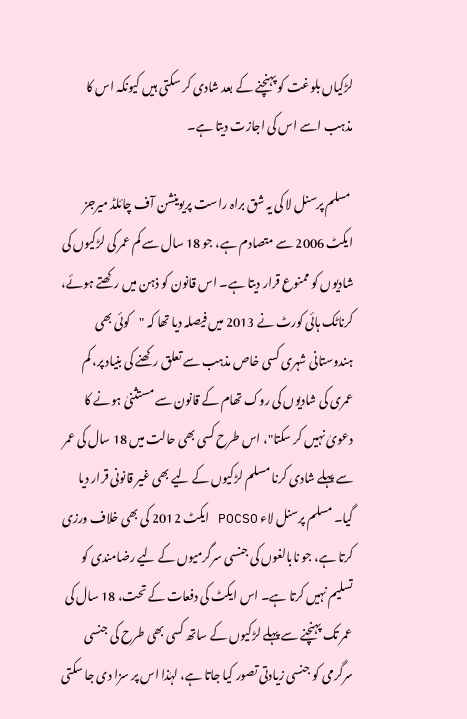لڑکیاں بلوغت کو پہنچنے کے بعد شادی کر سکتی ہیں کیونکہ اس کا مذہب اسے اس کی اجازت دیتا ہے۔

 مسلم پرسنل لا کی یہ شق براہ راست پریوینشن آف چائلڈ میرجز ایکٹ 2006 سے متصادم ہے، جو 18 سال سے کم عمر کی لڑکیوں کی شادیوں کو ممنوع قرار دیتا ہے۔ اس قانون کو ذہن میں رکھتے ہوئے، کرناٹک ہائی کورٹ نے 2013 میں فیصلہ دیا تھا کہ "کوئی بھی ہندوستانی شہری کسی خاص مذہب سے تعلق رکھنے کی بنیاد پر، کم عمری کی شادیوں کی روک تھام کے قانون سے مستثنیٰ ہونے کا دعویٰ نہیں کر سکتا"، اس طرح کسی بھی حالت میں 18 سال کی عمر سے پہلے شادی کرنا مسلم لڑکیوں کے لیے بھی غیر قانونی قرار دیا گیا۔ مسلم پرسنل لاء POCSO ایکٹ 2012 کی بھی خلاف ورزی کرتا ہے، جو نابالغوں کی جنسی سرگرمیوں کے لیے رضامندی کو تسلیم نہیں کرتا ہے۔ اس ایکٹ کی دفعات کے تحت، 18 سال کی عمر تک پہنچنے سے پہلے لڑکیوں کے ساتھ کسی بھی طرح کی جنسی سرگرمی کو جنسی زیادتی تصور کیا جاتا ہے، لہٰذا اس پر سزا دی جا سکتی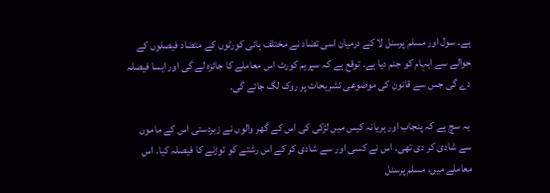ہے۔ سول اور مسلم پرسنل لا کے درمیان اسی تضاد نے مختلف ہائی کورٹوں کے متضاد فیصلوں کے حوالے سے ابہام کو جنم دیا ہے۔ توقع ہے کہ سپریم کورٹ اس معاملے کا جائزہ لے گی اور ایسا فیصلہ دے گی جس سے قانون کی موضوعی تشریحات پر روک لگ جائے گی۔

 یہ سچ ہے کہ پنجاب اور ہریانہ کیس میں لڑکی کی اس کے گھر والوں نے زبردستی اس کے ماموں سے شادی کر دی تھی۔ اس نے کسی اور سے شادی کر کے اس رشتے کو توڑنے کا فیصلہ کیا۔ اس معاملے میں، مسلم پرسنل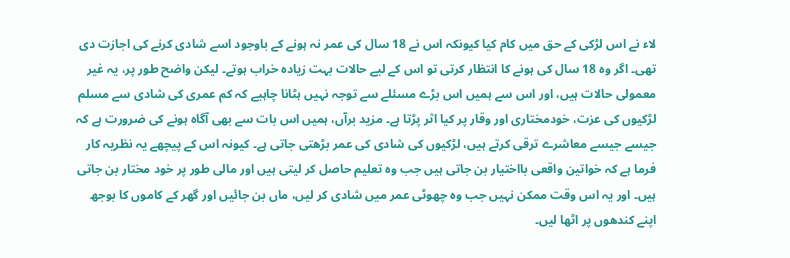لاء نے اس لڑکی کے حق میں کام کیا کیونکہ اس نے 18 سال کی عمر نہ ہونے کے باوجود اسے شادی کرنے کی اجازت دی تھی۔ اگر وہ 18 سال کی ہونے کا انتظار کرتی تو اس کے لیے حالات بہت زیادہ خراب ہوتے۔ لیکن واضح طور پر، یہ غیر معمولی حالات ہیں، اور اس سے ہمیں اس بڑے مسئلے سے توجہ نہیں ہٹانا چاہیے کہ کم عمری کی شادی سے مسلم لڑکیوں کی عزت، خودمختاری اور وقار پر کیا اثر پڑتا ہے۔ مزید برآں، ہمیں اس بات سے بھی آگاہ ہونے کی ضرورت ہے کہ جیسے جیسے معاشرے ترقی کرتے ہیں، لڑکیوں کی شادی کی عمر بڑھتی جاتی ہے۔ کیونہ اس کے پیچھے یہ نظریہ کار فرما ہے کہ خواتین واقعی بااختیار بن جاتی ہیں جب وہ تعلیم حاصل کر لیتی ہیں اور مالی طور پر خود مختار بن جاتی ہیں۔ اور یہ اس وقت ممکن نہیں جب وہ چھوٹی عمر میں شادی کر لیں، ماں بن جائیں اور گھر کے کاموں کا بوجھ اپنے کندھوں پر اٹھا لیں۔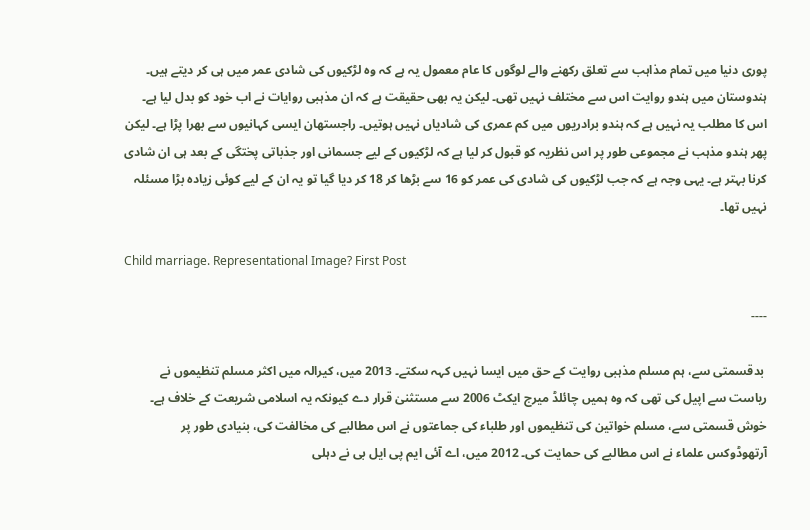پوری دنیا میں تمام مذاہب سے تعلق رکھنے والے لوگوں کا عام معمول یہ ہے کہ وہ لڑکیوں کی شادی عمر میں ہی کر دیتے ہیں۔ ہندوستان میں ہندو روایت اس سے مختلف نہیں تھی۔ لیکن یہ بھی حقیقت ہے کہ ان مذہبی روایات نے اب خود کو بدل لیا ہے۔ اس کا مطلب یہ نہیں ہے کہ ہندو برادریوں میں کم عمری کی شادیاں نہیں ہوتیں۔ راجستھان ایسی کہانیوں سے بھرا پڑا ہے۔ لیکن پھر ہندو مذہب نے مجموعی طور پر اس نظریہ کو قبول کر لیا ہے کہ لڑکیوں کے لیے جسمانی اور جذباتی پختگی کے بعد ہی ان شادی کرنا بہتر ہے۔ یہی وجہ ہے کہ جب لڑکیوں کی شادی کی عمر کو 16 سے بڑھا کر 18 کر دیا گیا تو یہ ان کے لیے کوئی زیادہ بڑا مسئلہ نہیں تھا۔

Child marriage. Representational Image? First Post

----

 بدقسمتی سے، ہم مسلم مذہبی روایت کے حق میں ایسا نہیں کہہ سکتے۔ 2013 میں، کیرالہ میں اکثر مسلم تنظیموں نے ریاست سے اپیل کی تھی کہ وہ ہمیں چائلڈ میرج ایکٹ 2006 سے مستثنیٰ قرار دے کیونکہ یہ اسلامی شریعت کے خلاف ہے۔ خوش قسمتی سے، مسلم خواتین کی تنظیموں اور طلباء کی جماعتوں نے اس مطالبے کی مخالفت کی، بنیادی طور پر آرتھوڈوکس علماء نے اس مطالبے کی حمایت کی۔ 2012 میں، اے آئی ایم پی ایل بی نے دہلی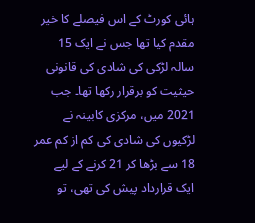ہائی کورٹ کے اس فیصلے کا خیر مقدم کیا تھا جس نے ایک 15 سالہ لڑکی کی شادی کی قانونی حیثیت کو برقرار رکھا تھا۔ جب 2021 میں، مرکزی کابینہ نے لڑکیوں کی شادی کی کم از کم عمر 18 سے بڑھا کر 21 کرنے کے لیے ایک قرارداد پیش کی تھی، تو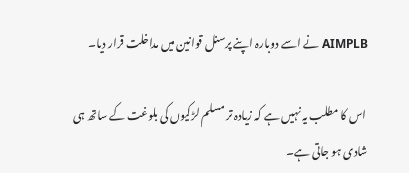AIMPLB نے اسے دوبارہ اپنے پرسنل قوانین میں مداخلت قرار دیا۔

 اس کا مطلب یہ نہیں ہے کہ زیادہ تر مسلم لڑکیوں کی بلوغت کے ساتھ ہی شادی ہو جاتی ہے۔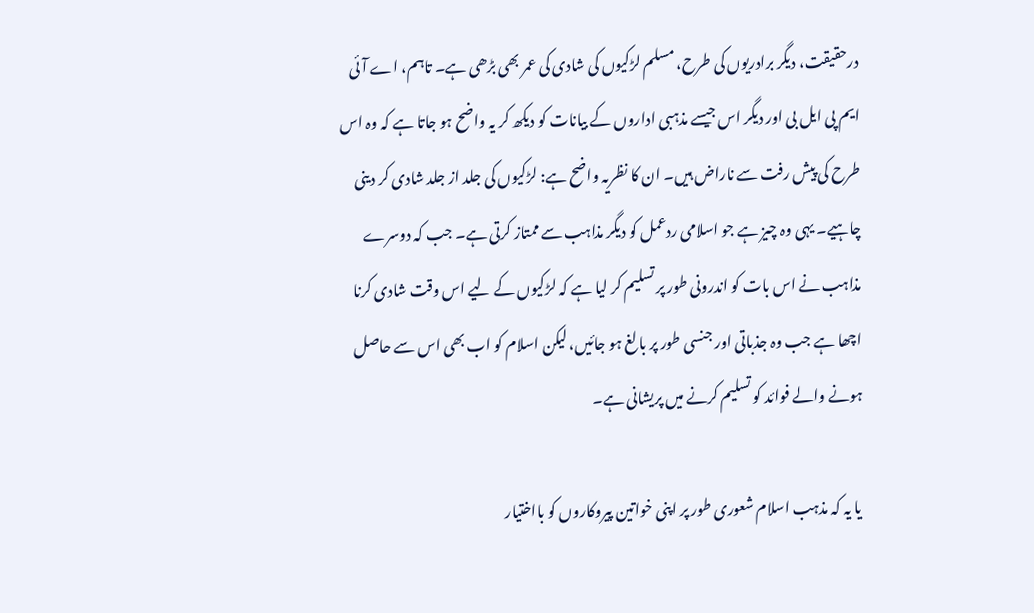درحقیقت، دیگر برادریوں کی طرح، مسلم لڑکیوں کی شادی کی عمر بھی بڑھی ہے۔ تاہم، اے آئی ایم پی ایل بی اور دیگر اس جیسے مذہبی اداروں کے بیانات کو دیکھ کر یہ واضح ہو جاتا ہے کہ وہ اس طرح کی پیش رفت سے ناراض ہیں۔ ان کا نظریہ واضح ہے: لڑکیوں کی جلد از جلد شادی کر دینی چاہیے۔ یہی وہ چیز ہے جو اسلامی ردعمل کو دیگر مذاہب سے ممتاز کرتی ہے۔ جب کہ دوسرے مذاہب نے اس بات کو اندرونی طور پر تسلیم کر لیا ہے کہ لڑکیوں کے لیے اس وقت شادی کرنا اچھا ہے جب وہ جذباتی اور جنسی طور پر بالغ ہو جائیں، لیکن اسلام کو اب بھی اس سے حاصل ہونے والے فوائد کو تسلیم کرنے میں پریشانی ہے۔

 یا یہ کہ مذہب اسلام شعوری طور پر اپنی خواتین پیروکاروں کو بااختیار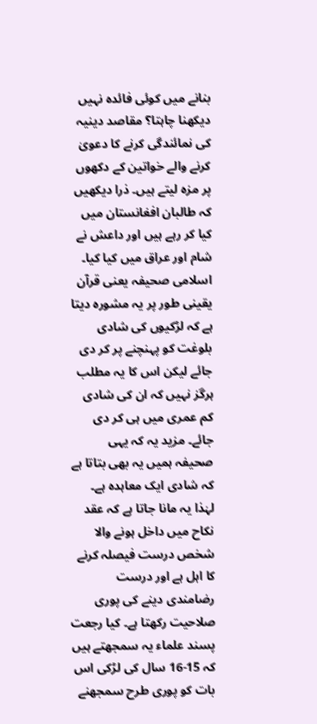بنانے میں کوئی فائدہ نہیں دیکھنا چاہتا؟ مقاصد دینیہ کی نمائندگی کرنے کا دعویٰ کرنے والے خواتین کے دکھوں پر مزہ لیتے ہیں۔ ذرا دیکھیں کہ طالبان افغانستان میں کیا کر رہے ہیں اور داعش نے شام اور عراق میں کیا کیا۔ اسلامی صحیفہ یعنی قرآن یقینی طور پر یہ مشورہ دیتا ہے کہ لڑکیوں کی شادی بلوغت کو پہنچنے پر کر دی جائے لیکن اس کا یہ مطلب ہرگز نہیں کہ ان کی شادی کم عمری میں ہی کر دی جائے۔ مزید یہ کہ یہی صحیفہ ہمیں یہ بھی بتاتا ہے کہ شادی ایک معاہدہ ہے۔ لہٰذا یہ مانا جاتا ہے کہ عقد نکاح میں داخل ہونے والا شخص درست فیصلہ کرنے کا اہل ہے اور درست رضامندی دینے کی پوری صلاحیت رکھتا ہے۔ کیا رجعت پسند علماء یہ سمجھتے ہیں کہ 15-16 سال کی لڑکی اس بات کو پوری طرح سمجھنے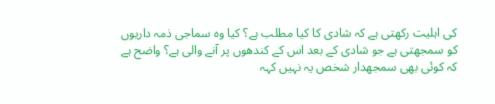کی اہلیت رکھتی ہے کہ شادی کا کیا مطلب ہے؟ کیا وہ سماجی ذمہ داریوں کو سمجھتی ہے جو شادی کے بعد اس کے کندھوں پر آنے والی ہے؟ واضح ہے کہ کوئی بھی سمجھدار شخص یہ نہیں کہہ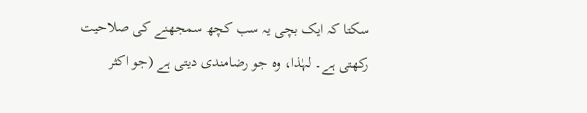سکتا کہ ایک بچی یہ سب کچھ سمجھنے کی صلاحیت رکھتی ہے۔ لہٰذا، وہ جو رضامندی دیتی ہے (جو اکثر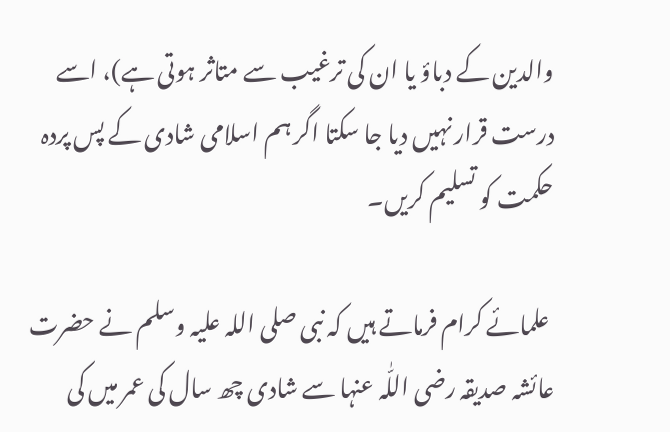والدین کے دباؤ یا ان کی ترغیب سے متاثر ہوتی ہے)، اسے درست قرار نہیں دیا جا سکتا اگر ہم اسلامی شادی کے پس پردہ حکمت کو تسلیم کریں۔

 علمائے کرام فرماتے ہیں کہ نبی صلی اللہ علیہ وسلم نے حضرت عائشہ صدیقہ رضی اللّٰہ عنہا سے شادی چھ سال کی عمر میں کی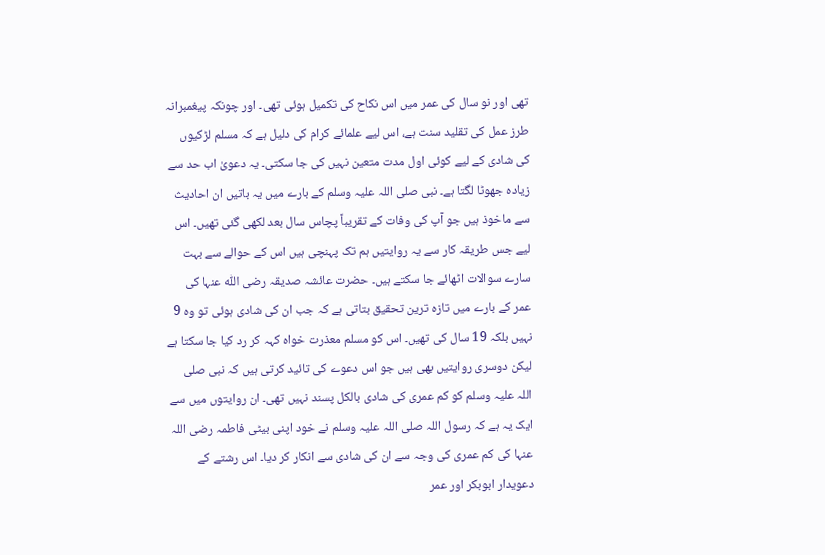تھی اور نو سال کی عمر میں اس نکاح کی تکمیل ہوئی تھی۔ اور چونکہ پیغمبرانہ طرز عمل کی تقلید سنت ہے، اس لیے علمائے کرام کی دلیل ہے کہ مسلم لڑکیوں کی شادی کے لیے کوئی اول مدت متعین نہیں کی جا سکتی۔ یہ دعویٰ اب حد سے زیادہ جھوٹا لگتا ہے۔ نبی صلی اللہ علیہ وسلم کے بارے میں یہ باتیں ان احادیث سے ماخوذ ہیں جو آپ کی وفات کے تقریباً پچاس سال بعد لکھی گئی تھیں۔ اس لیے جس طریقہ کار سے یہ روایتیں ہم تک پہنچی ہیں اس کے حوالے سے بہت سارے سوالات اٹھائے جا سکتے ہیں۔ حضرت عائشہ صدیقہ رضی اللّٰہ عنہا کی عمر کے بارے میں تازہ ترین تحقیق بتاتی ہے کہ جب ان کی شادی ہوئی تو وہ 9 نہیں بلکہ 19 سال کی تھیں۔ اس کو مسلم معذرت خواہ کہہ کر رد کیا جا سکتا ہے لیکن دوسری روایتیں بھی ہیں جو اس دعوے کی تائید کرتی ہیں کہ نبی صلی اللہ علیہ وسلم کو کم عمری کی شادی بالکل پسند نہیں تھی۔ ان روایتوں میں سے ایک یہ ہے کہ رسول اللہ صلی اللہ علیہ وسلم نے خود اپنی بیٹی فاطمہ رضی اللہ عنہا کی کم عمری کی وجہ سے ان کی شادی سے انکار کر دیا۔ اس رشتے کے دعویدار ابوبکر اور عمر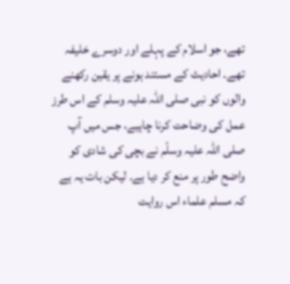تھے، جو اسلام کے پہلے اور دوسرے خلیفہ تھے۔ احادیث کے مستند ہونے پر یقین رکھنے والوں کو نبی صلی اللہ علیہ وسلم کے اس طرز عمل کی وضاحت کرنا چاہیے، جس میں آپ صلی اللّٰہ علیہ وسلّم نے بچی کی شادی کو واضح طور پر منع کر دیا ہے۔ لیکن بات یہ ہے کہ مسلم علماء اس روایت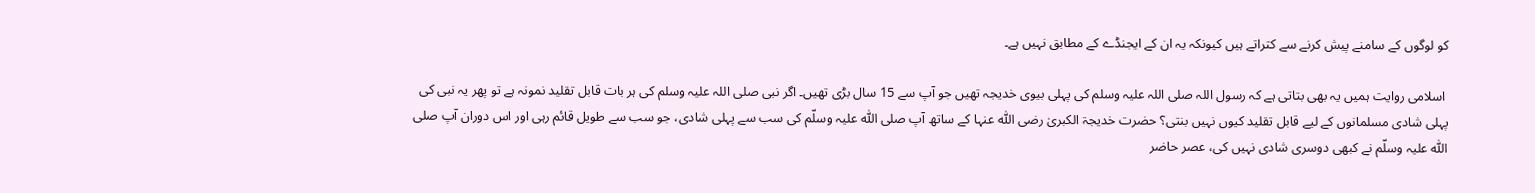کو لوگوں کے سامنے پیش کرنے سے کتراتے ہیں کیونکہ یہ ان کے ایجنڈے کے مطابق نہیں ہے۔

 اسلامی روایت ہمیں یہ بھی بتاتی ہے کہ رسول اللہ صلی اللہ علیہ وسلم کی پہلی بیوی خدیجہ تھیں جو آپ سے 15 سال بڑی تھیں۔ اگر نبی صلی اللہ علیہ وسلم کی ہر بات قابل تقلید نمونہ ہے تو پھر یہ نبی کی پہلی شادی مسلمانوں کے لیے قابل تقلید کیوں نہیں بنتی؟ حضرت خدیجۃ الکبریٰ رضی اللّٰہ عنہا کے ساتھ آپ صلی اللّٰہ علیہ وسلّم کی سب سے پہلی شادی، جو سب سے طویل قائم رہی اور اس دوران آپ صلی اللّٰہ علیہ وسلّم نے کبھی دوسری شادی نہیں کی، عصر حاضر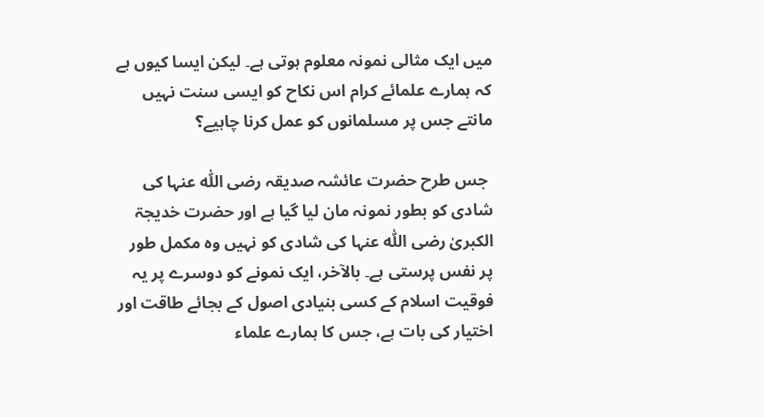میں ایک مثالی نمونہ معلوم ہوتی ہے۔ لیکن ایسا کیوں ہے کہ ہمارے علمائے کرام اس نکاح کو ایسی سنت نہیں مانتے جس پر مسلمانوں کو عمل کرنا چاہیے؟

 جس طرح حضرت عائشہ صدیقہ رضی اللّٰہ عنہا کی شادی کو بطور نمونہ مان لیا گیا ہے اور حضرت خدیجۃ الکبریٰ رضی اللّٰہ عنہا کی شادی کو نہیں وہ مکمل طور پر نفس پرستی ہے۔ بالآخر، ایک نمونے کو دوسرے پر یہ فوقیت اسلام کے کسی بنیادی اصول کے بجائے طاقت اور اختیار کی بات ہے، جس کا ہمارے علماء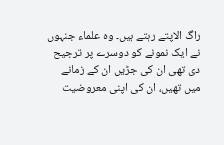راگ الاپتے رہتے ہیں۔ وہ علماء جنہوں نے ایک نمونے کو دوسرے پر ترجیح دی تھی ان کی جڑیں ان کے زمانے میں تھیں، ان کی اپنی معروضیت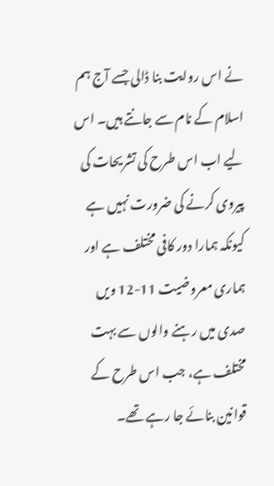نے اس روایت بنا ڈالی جسے آج ہم اسلام کے نام سے جانتے ہیں۔ اس لیے اب اس طرح کی تشریحات کی پیروی کرنے کی ضرورت نہیں ہے کیونکہ ہمارا دور کافی مختلف ہے اور ہماری معروضیت 11-12 ویں صدی میں رہنے والوں سے بہت مختلف ہے، جب اس طرح کے قوانین بنائے جا رہے تھے۔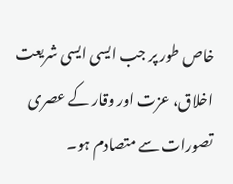خاص طور پر جب ایسی ایسی شریعت اخلاق، عزت اور وقار کے عصری تصورات سے متصادم ہو۔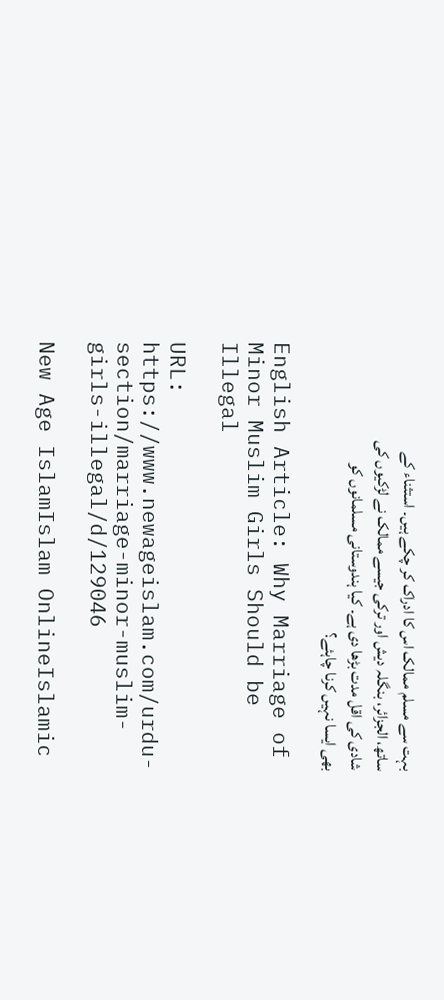بہت سے مسلم ممالک اس کا ادراک کر چکے ہیں۔ استثناء کے ساتھ، الجزائر، بنگلہ دیش اور ترکی جیسے ممالک نے لڑکیوں کی شادی کی اقل مدت بڑھا دی ہے۔ کیا ہندوستانی مسلمانوں کو بھی ایسا نہیں کرنا چاہئے؟

English Article: Why Marriage of Minor Muslim Girls Should be Illegal

URL: https://www.newageislam.com/urdu-section/marriage-minor-muslim-girls-illegal/d/129046

New Age IslamIslam OnlineIslamic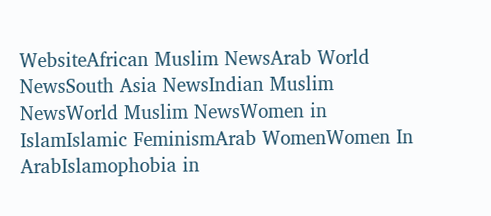WebsiteAfrican Muslim NewsArab World NewsSouth Asia NewsIndian Muslim NewsWorld Muslim NewsWomen in IslamIslamic FeminismArab WomenWomen In ArabIslamophobia in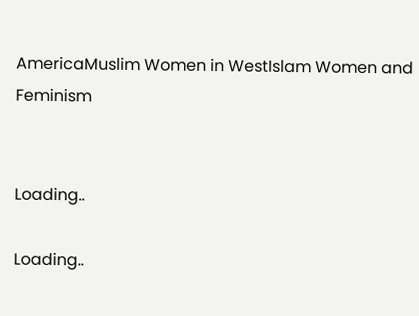AmericaMuslim Women in WestIslam Women and Feminism


Loading..

Loading..